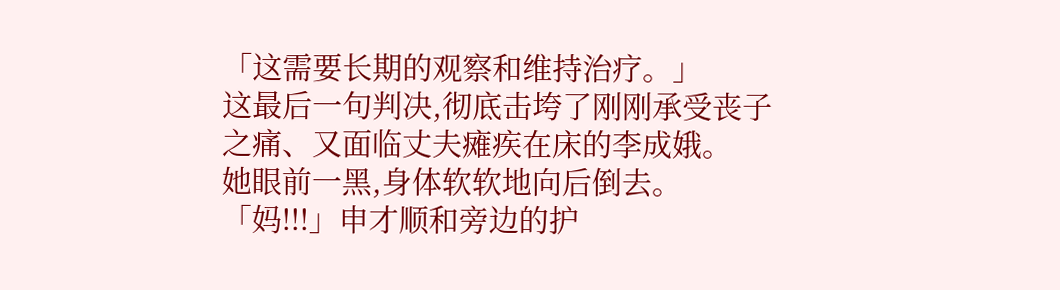「这需要长期的观察和维持治疗。」
这最后一句判决,彻底击垮了刚刚承受丧子之痛、又面临丈夫瘫疾在床的李成娥。
她眼前一黑,身体软软地向后倒去。
「妈!!!」申才顺和旁边的护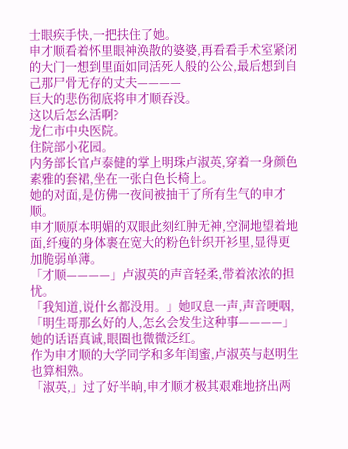士眼疾手快,一把扶住了她。
申才顺看着怀里眼神涣散的婆婆,再看看手术室紧闭的大门一想到里面如同活死人般的公公,最后想到自己那尸骨无存的丈夫————
巨大的悲伤彻底将申才顺吞没。
这以后怎幺活啊?
龙仁市中央医院。
住院部小花园。
内务部长官卢泰健的掌上明珠卢淑英,穿着一身颜色素雅的套裙,坐在一张白色长椅上。
她的对面,是仿佛一夜间被抽干了所有生气的申才顺。
申才顺原本明媚的双眼此刻红肿无神,空洞地望着地面,纤瘦的身体裹在宽大的粉色针织开衫里,显得更加脆弱单薄。
「才顺————」卢淑英的声音轻柔,带着浓浓的担忧。
「我知道,说什幺都没用。」她叹息一声,声音哽咽,「明生哥那幺好的人,怎幺会发生这种事————」
她的话语真诚,眼圈也微微泛红。
作为申才顺的大学同学和多年闺蜜,卢淑英与赵明生也算相熟。
「淑英,」过了好半晌,申才顺才极其艰难地挤出两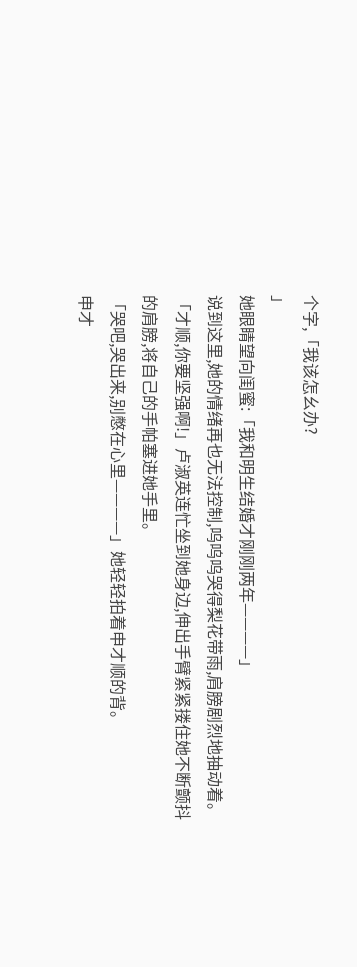个字,「我该怎幺办?
」
她眼睛望向闺蜜:「我和明生结婚才刚刚两年————」
说到这里,她的情绪再也无法控制,呜呜呜哭得梨花带雨,肩膀剧烈地抽动着。
「才顺,你要坚强啊!」卢淑英连忙坐到她身边,伸出手臂紧紧搂住她不断颤抖的肩膀,将自己的手帕塞进她手里。
「哭吧,哭出来,别憋在心里————」她轻轻拍着申才顺的背。
申才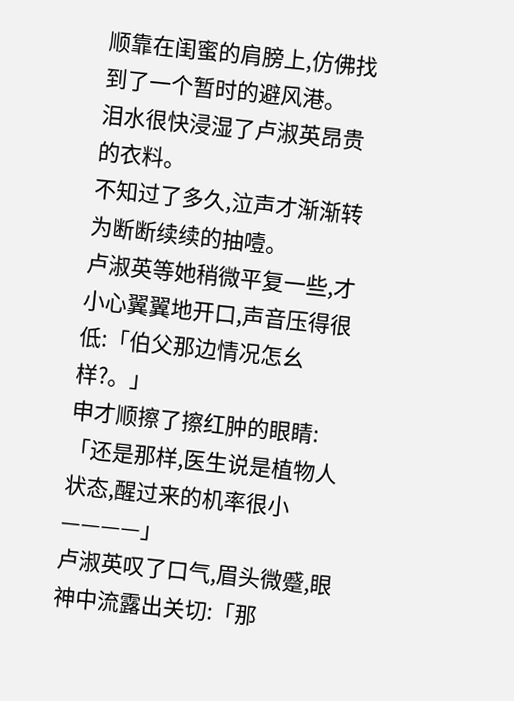顺靠在闺蜜的肩膀上,仿佛找到了一个暂时的避风港。
泪水很快浸湿了卢淑英昂贵的衣料。
不知过了多久,泣声才渐渐转为断断续续的抽噎。
卢淑英等她稍微平复一些,才小心翼翼地开口,声音压得很低:「伯父那边情况怎幺样?。」
申才顺擦了擦红肿的眼睛:「还是那样,医生说是植物人状态,醒过来的机率很小————」
卢淑英叹了口气,眉头微蹙,眼神中流露出关切:「那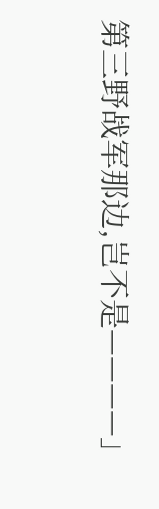第三野战军那边,岂不是————」